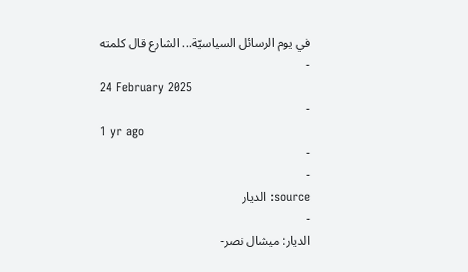في يوم الرسائل السياسيّة... الشارع قال كلمته
-
24 February 2025
-
1 yr ago
-
-
source: الديار
-
الديار: ميشال نصر-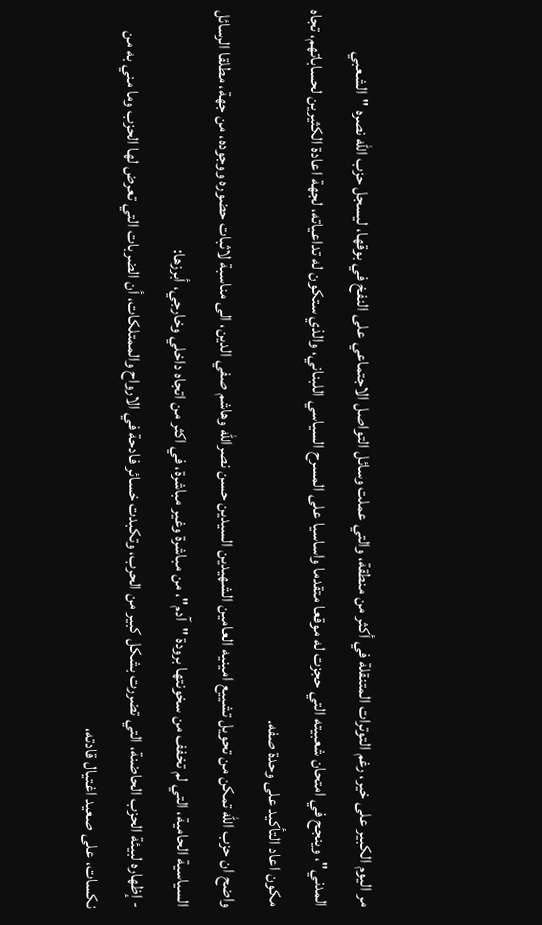مر اليوم الكبير على خير، رغم التوترات المتنقلة في أكثر من منطقة، والتي عملت وسائل التواصل الاجتماعي على النفخ في بوقها، ليسجل حزب الله نصره "الشعبي المدني"، وينجح في امتحان شعبيته التي حجزت له موقعا متقدما واساسيا على المسرح السياسي اللبناني، والذي ستكون له تداعياته، لجهة اعادة الكثيرين لحساباتهم، تجاه مكون اعاد التأكيد على وحدة صفه.
واضح ان حزب الله تمكن من تحويل تشييع امينيه العامين الشهيدين السيدين حسن نصرالله وهاشم صفي الدين، الى مناسبة لاثبات حضوره ووجوده، من جهة، مطلقا الرسائل السياسية الحامية، التي لم تخفف من سخونتها برودة "آدم"، من مباشرة وغير مباشرة، في اكثر من اتجاه داخلي وخارجي، أبرزها:
- إظهاره لبيئة الحزب الحاضنة، التي تضررت بشكل كبير من الحرب، وتكبدت خسائر فادحة في الارواح والممتلكات، أن الضربات التي تعرض لها الحزب وما مني به من نكسات، على صعيد اغتيال قادته،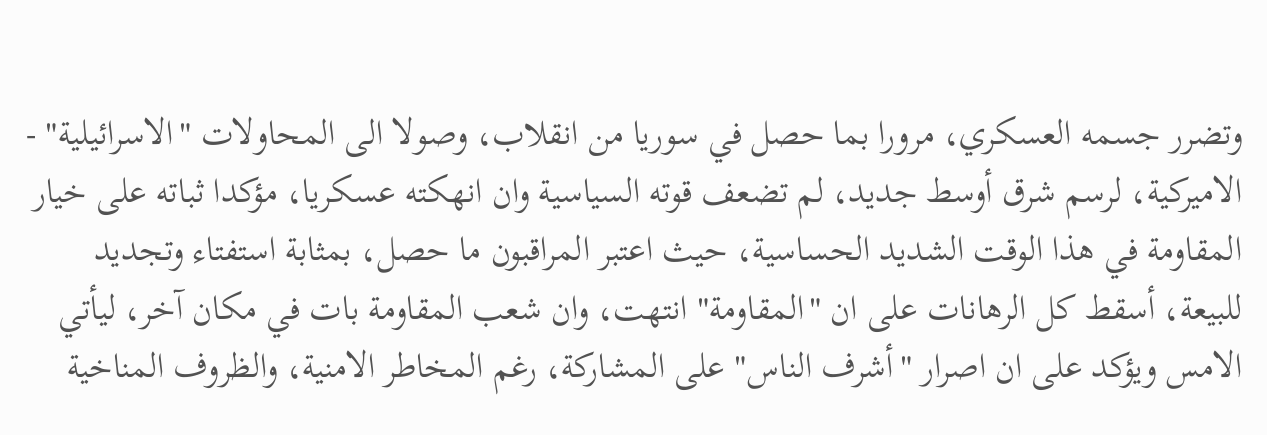وتضرر جسمه العسكري، مرورا بما حصل في سوريا من انقلاب، وصولا الى المحاولات "الاسرائيلية" - الاميركية، لرسم شرق أوسط جديد، لم تضعف قوته السياسية وان انهكته عسكريا، مؤكدا ثباته على خيار المقاومة في هذا الوقت الشديد الحساسية، حيث اعتبر المراقبون ما حصل، بمثابة استفتاء وتجديد للبيعة، أسقط كل الرهانات على ان "المقاومة" انتهت، وان شعب المقاومة بات في مكان آخر، ليأتي الامس ويؤكد على ان اصرار "أشرف الناس" على المشاركة، رغم المخاطر الامنية، والظروف المناخية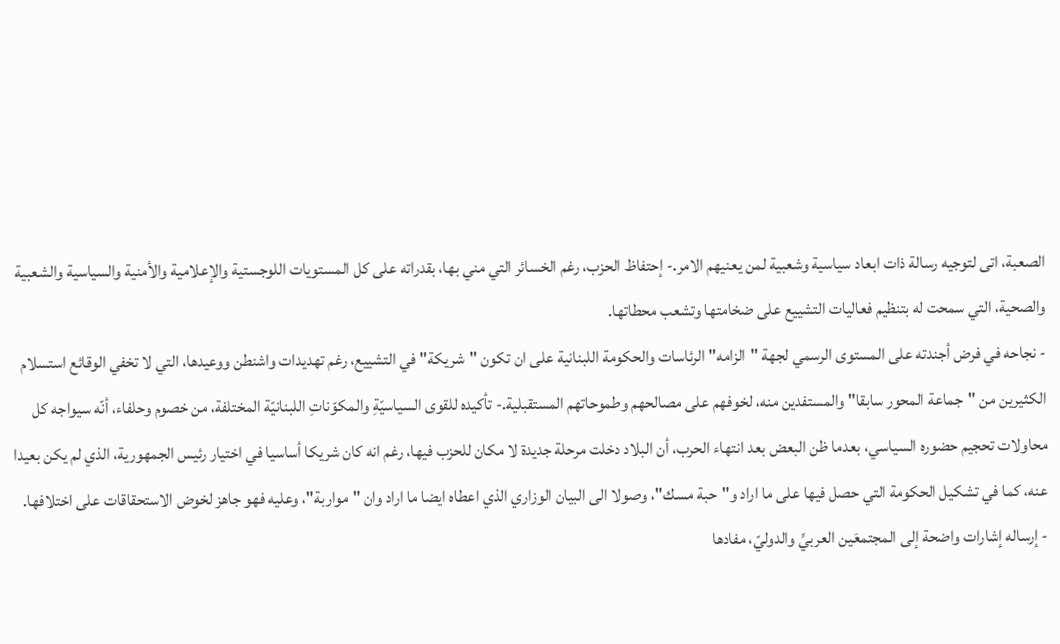الصعبة، اتى لتوجيه رسالة ذات ابعاد سياسية وشعبية لمن يعنيهم الامر.- إحتفاظ الحزب، رغم الخسائر التي مني بها، بقدراته على كل المستويات اللوجستية والإعلامية والأمنية والسياسية والشعبية والصحية، التي سمحت له بتنظيم فعاليات التشييع على ضخامتها وتشعب محطاتها.
- نجاحه في فرض أجندته على المستوى الرسمي لجهة "الزامه" الرئاسات والحكومة اللبنانية على ان تكون "شريكة" في التشييع، رغم تهديدات واشنطن ووعيدها، التي لا تخفي الوقائع استسلام الكثيرين من "جماعة المحور سابقا" والمستفدين منه، لخوفهم على مصالحهم وطموحاتهم المستقبلية.- تأكيده للقوى السياسيّةِ والمكوّناتِ اللبنانيّة المختلفة، من خصوم وحلفاء، أنّه سيواجه كل محاولات تحجيم حضوره السياسي، بعدما ظن البعض بعد انتهاء الحرب، أن البلاد دخلت مرحلة جديدة لا مكان للحزب فيها، رغم انه كان شريكا أساسيا في اختيار رئيس الجمهورية، الذي لم يكن بعيدا عنه، كما في تشكيل الحكومة التي حصل فيها على ما اراد و"حبة مسك"، وصولا الى البيان الوزاري الذي اعطاه ايضا ما اراد وان "مواربة"، وعليه فهو جاهز لخوض الاستحقاقات على اختلافها.
- إرساله إشارات واضحة إلى المجتمعَين العربيِّ والدوليّ، مفادها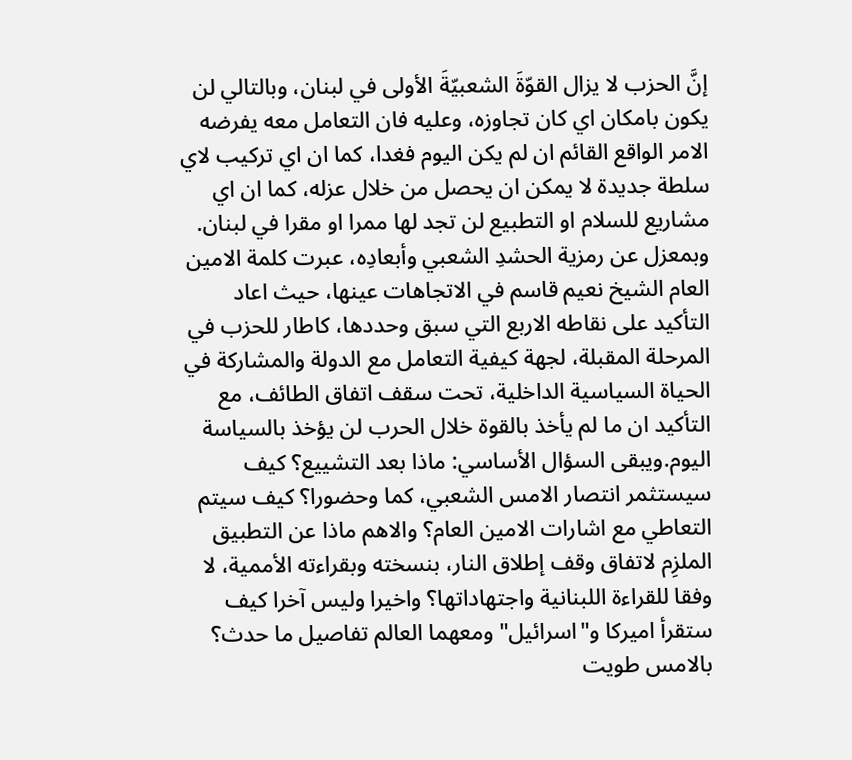إنَّ الحزب لا يزال القوّةَ الشعبيّةَ الأولى في لبنان، وبالتالي لن يكون بامكان اي كان تجاوزه، وعليه فان التعامل معه يفرضه الامر الواقع القائم ان لم يكن اليوم فغدا، كما ان اي تركيب لاي سلطة جديدة لا يمكن ان يحصل من خلال عزله، كما ان اي مشاريع للسلام او التطبيع لن تجد لها ممرا او مقرا في لبنان.
وبمعزل عن رمزية الحشدِ الشعبي وأبعادِه، عبرت كلمة الامين العام الشيخ نعيم قاسم في الاتجاهات عينها، حيث اعاد التأكيد على نقاطه الاربع التي سبق وحددها، كاطار للحزب في المرحلة المقبلة، لجهة كيفية التعامل مع الدولة والمشاركة في الحياة السياسية الداخلية، تحت سقف اتفاق الطائف، مع التأكيد ان ما لم يأخذ بالقوة خلال الحرب لن يؤخذ بالسياسة اليوم.ويبقى السؤال الأساسي: ماذا بعد التشييع؟ كيف سيستثمر انتصار الامس الشعبي، كما وحضورا؟ كيف سيتم التعاطي مع اشارات الامين العام؟ والاهم ماذا عن التطبيق الملزِم لاتفاق وقف إطلاق النار، بنسخته وبقراءته الأممية، لا وفقا للقراءة اللبنانية واجتهاداتها؟ واخيرا وليس آخرا كيف ستقرأ اميركا و"اسرائيل" ومعهما العالم تفاصيل ما حدث؟
بالامس طويت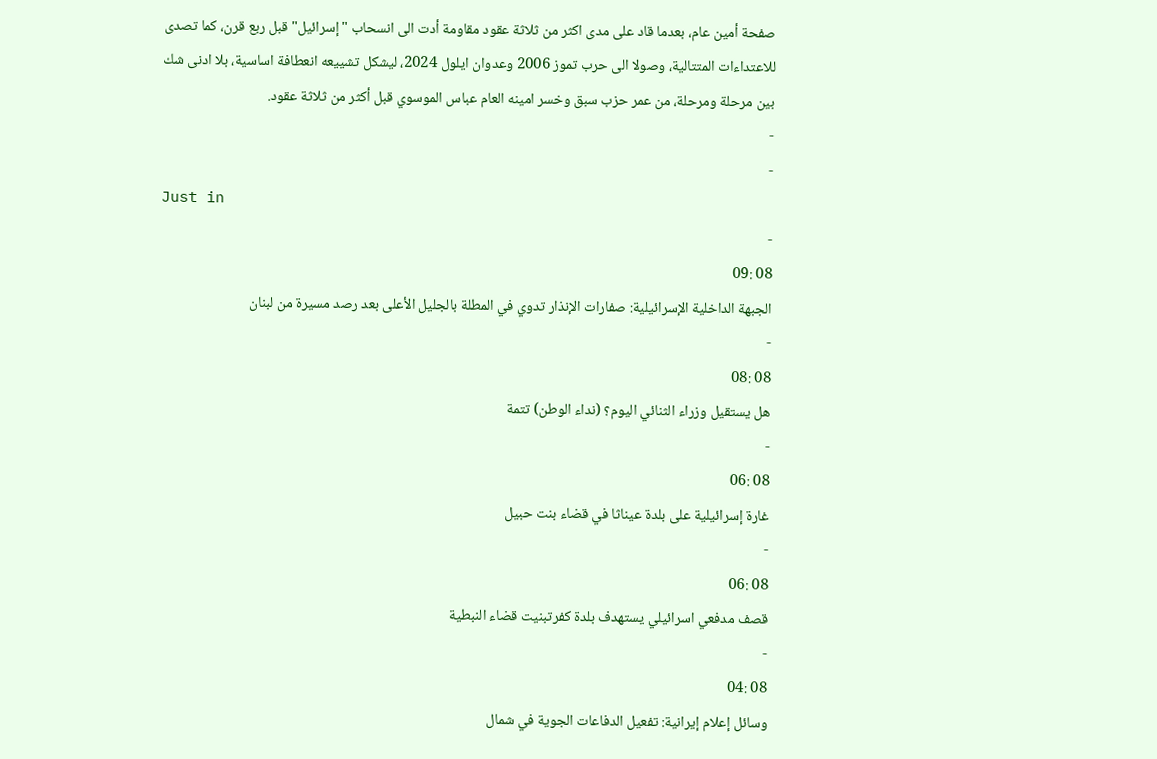صفحة أمين عام، بعدما قاد على مدى اكثر من ثلاثة عقود مقاومة أدت الى انسحاب "إسرائيل" قبل ربع قرن، كما تصدى للاعتداءات المتتالية، وصولا الى حرب تموز 2006 وعدوان ايلول 2024، ليشكل تشييعه انعطافة اساسية، بلا ادنى شك بين مرحلة ومرحلة، من عمر حزب سبق وخسر امينه العام عباس الموسوي قبل أكثر من ثلاثة عقود.
-
-
Just in
-
08 :09
الجبهة الداخلية الإسرائيلية: صفارات الإنذار تدوي في المطلة بالجليل الأعلى بعد رصد مسيرة من لبنان
-
08 :08
هل يستقيل وزراء الثنائي اليوم؟ (نداء الوطن) تتمة
-
08 :06
غارة إسرائيلية على بلدة عيناثا في قضاء بنت حبيل
-
08 :06
قصف مدفعي اسرائيلي يستهدف بلدة كفرتبنيت قضاء النبطية
-
08 :04
وسائل إعلام إيرانية: تفعيل الدفاعات الجوية في شمال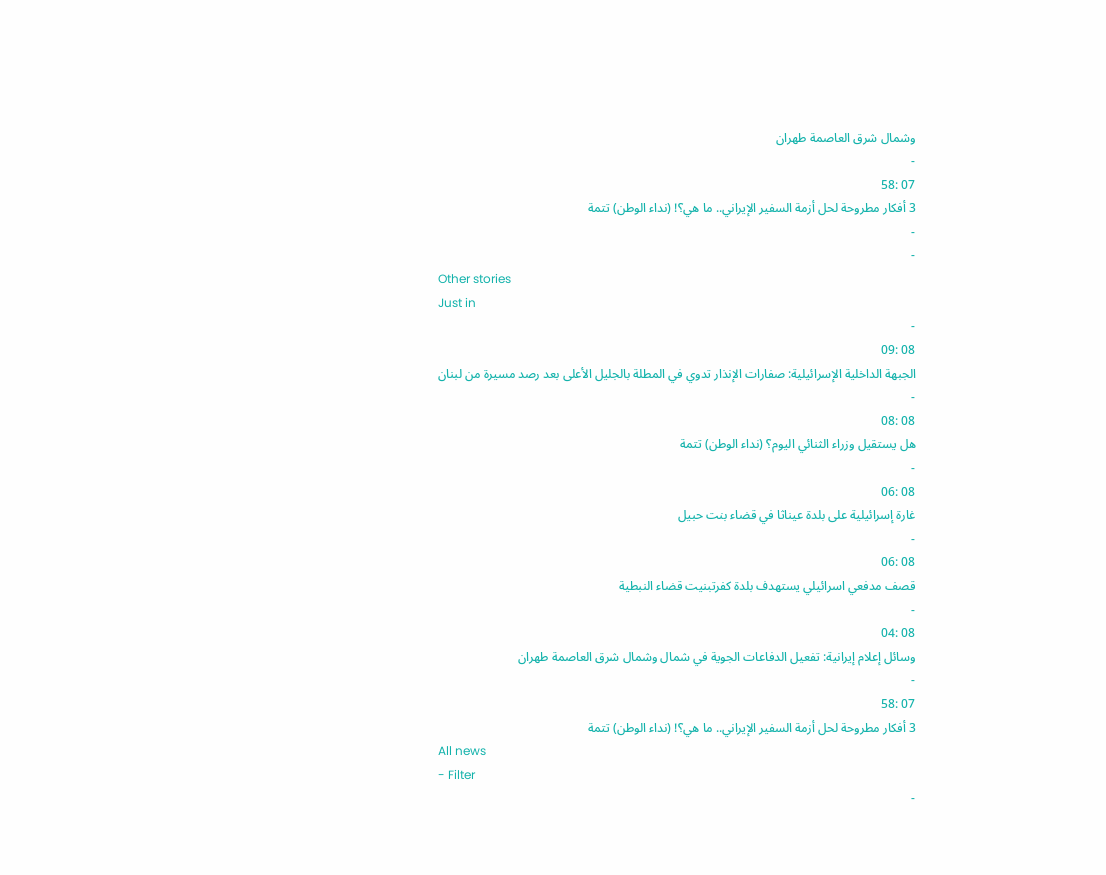وشمال شرق العاصمة طهران
-
07 :58
3 أفكار مطروحة لحل أزمة السفير الإيراني.. ما هي؟! (نداء الوطن) تتمة
-
-
Other stories
Just in
-
08 :09
الجبهة الداخلية الإسرائيلية: صفارات الإنذار تدوي في المطلة بالجليل الأعلى بعد رصد مسيرة من لبنان
-
08 :08
هل يستقيل وزراء الثنائي اليوم؟ (نداء الوطن) تتمة
-
08 :06
غارة إسرائيلية على بلدة عيناثا في قضاء بنت حبيل
-
08 :06
قصف مدفعي اسرائيلي يستهدف بلدة كفرتبنيت قضاء النبطية
-
08 :04
وسائل إعلام إيرانية: تفعيل الدفاعات الجوية في شمال وشمال شرق العاصمة طهران
-
07 :58
3 أفكار مطروحة لحل أزمة السفير الإيراني.. ما هي؟! (نداء الوطن) تتمة
All news
- Filter
-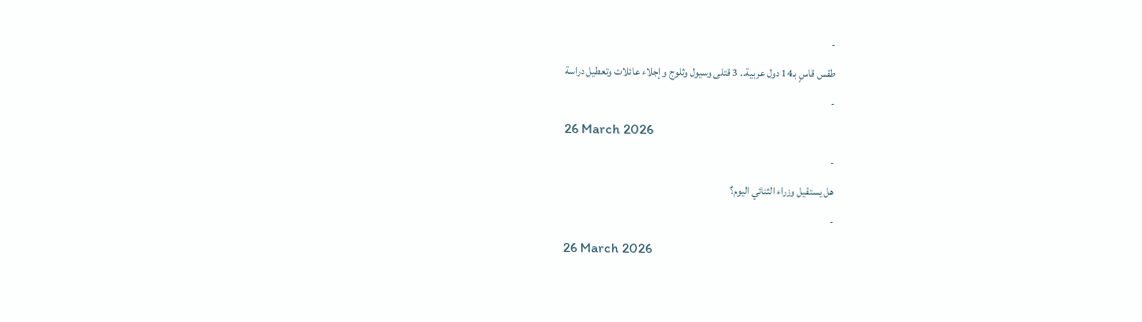-
طقس قاسٍ بـ14 دول عربية.. 3 قتلى وسيول وثلوج وإجلاء عائلات وتعطيل دراسة
-
26 March 2026
-
هل يستقيل وزراء الثنائي اليوم؟
-
26 March 2026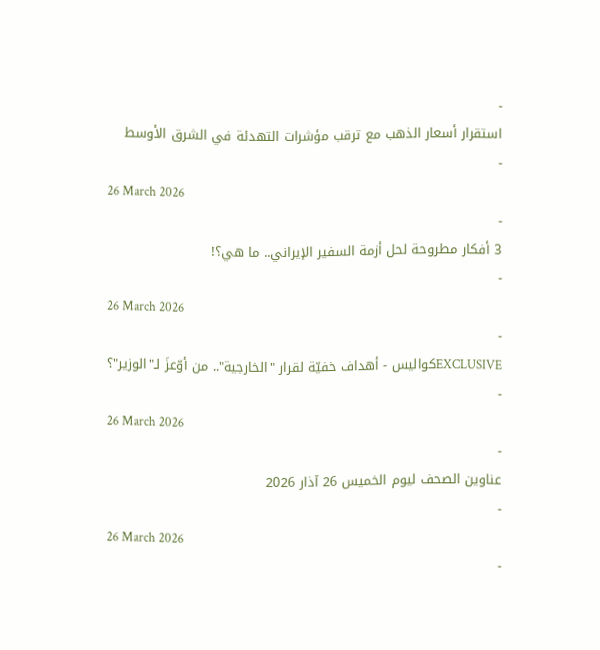-
استقرار أسعار الذهب مع ترقب مؤشرات التهدئة في الشرق الأوسط
-
26 March 2026
-
3 أفكار مطروحة لحل أزمة السفير الإيراني.. ما هي؟!
-
26 March 2026
-
EXCLUSIVEكواليس - أهداف خفيّة لقرار "الخارجية".. من أوّعزَ لـ"الوزير"؟
-
26 March 2026
-
عناوين الصحف ليوم الخميس 26 آذار 2026
-
26 March 2026
-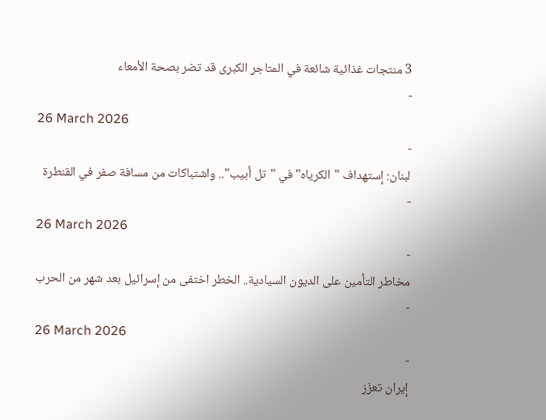3 منتجات غذائية شائعة في المتاجر الكبرى قد تضر بصحة الأمعاء
-
26 March 2026
-
لبنان: إستهداف "الكرياه" في "تل أبيب".. واشتباكات من مسافة صفر في القنطرة
-
26 March 2026
-
مخاطر التأمين على الديون السيادية.. الخطر اختفى من إسرائيل بعد شهر من الحرب
-
26 March 2026
-
إيران تعزّز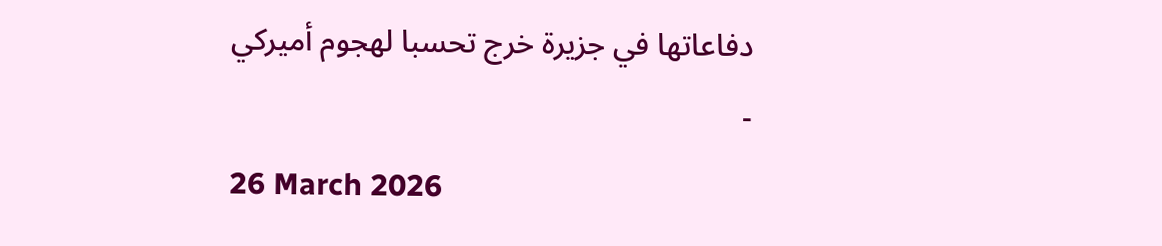دفاعاتها في جزيرة خرج تحسبا لهجوم أميركي
-
26 March 2026